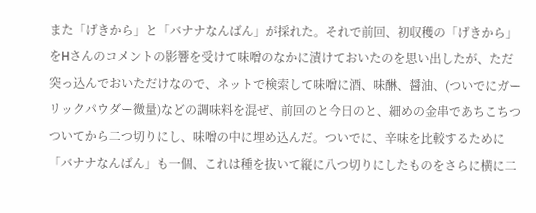また「げきから」と「バナナなんばん」が採れた。それで前回、初収穫の「げきから」をHさんのコメントの影響を受けて味噌のなかに漬けておいたのを思い出したが、ただ突っ込んでおいただけなので、ネットで検索して味噌に酒、味醂、醤油、(ついでにガーリックパウダー微量)などの調味料を混ぜ、前回のと今日のと、細めの金串であちこちつついてから二つ切りにし、味噌の中に埋め込んだ。ついでに、辛味を比較するために「バナナなんばん」も一個、これは種を抜いて縦に八つ切りにしたものをさらに横に二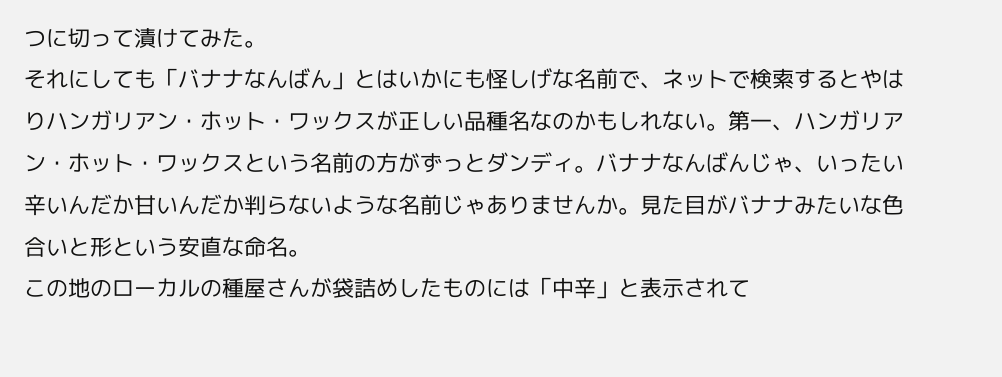つに切って漬けてみた。
それにしても「バナナなんばん」とはいかにも怪しげな名前で、ネットで検索するとやはりハンガリアン・ホット・ワックスが正しい品種名なのかもしれない。第一、ハンガリアン・ホット・ワックスという名前の方がずっとダンディ。バナナなんばんじゃ、いったい辛いんだか甘いんだか判らないような名前じゃありませんか。見た目がバナナみたいな色合いと形という安直な命名。
この地のローカルの種屋さんが袋詰めしたものには「中辛」と表示されて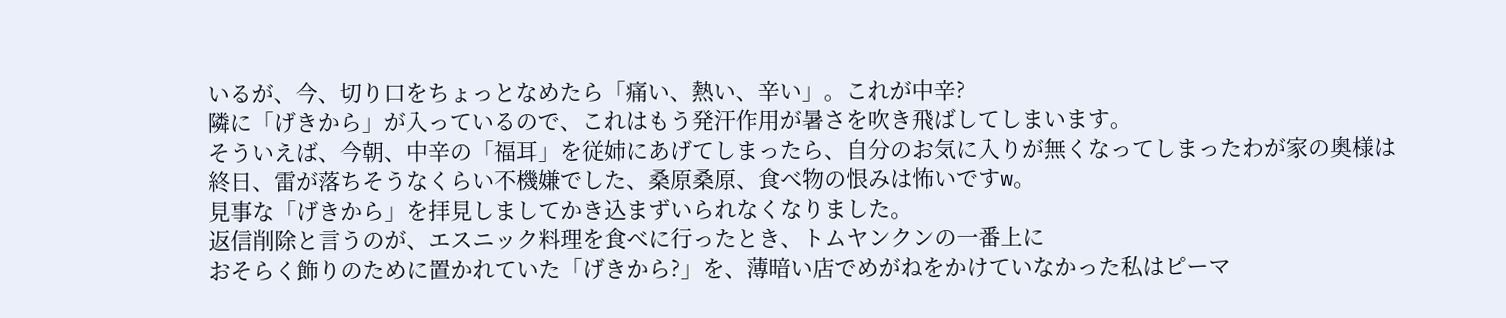いるが、今、切り口をちょっとなめたら「痛い、熱い、辛い」。これが中辛?
隣に「げきから」が入っているので、これはもう発汗作用が暑さを吹き飛ばしてしまいます。
そういえば、今朝、中辛の「福耳」を従姉にあげてしまったら、自分のお気に入りが無くなってしまったわが家の奥様は終日、雷が落ちそうなくらい不機嫌でした、桑原桑原、食べ物の恨みは怖いですw。
見事な「げきから」を拝見しましてかき込まずいられなくなりました。
返信削除と言うのが、エスニック料理を食べに行ったとき、トムヤンクンの一番上に
おそらく飾りのために置かれていた「げきから?」を、薄暗い店でめがねをかけていなかった私はピーマ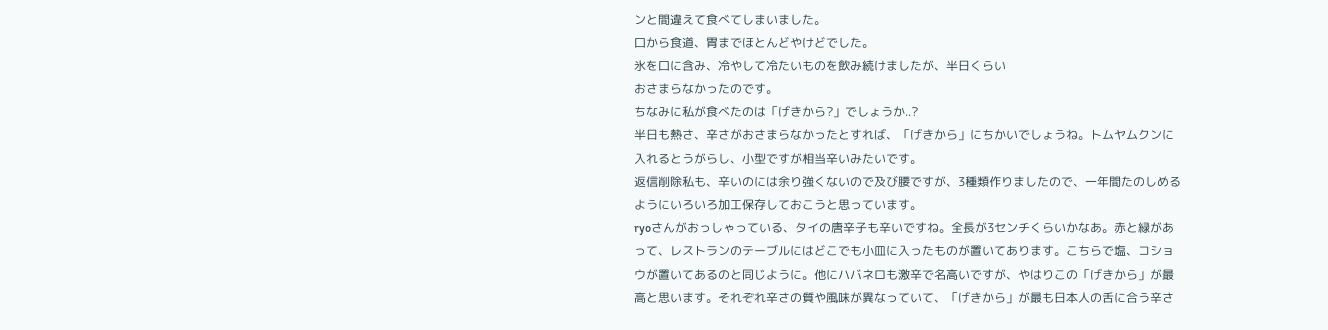ンと間違えて食べてしまいました。
口から食道、胃までほとんどやけどでした。
氷を口に含み、冷やして冷たいものを飲み続けましたが、半日くらい
おさまらなかったのです。
ちなみに私が食べたのは「げきから?」でしょうか..?
半日も熱さ、辛さがおさまらなかったとすれば、「げきから」にちかいでしょうね。トムヤムクンに入れるとうがらし、小型ですが相当辛いみたいです。
返信削除私も、辛いのには余り強くないので及び腰ですが、3種類作りましたので、一年間たのしめるようにいろいろ加工保存しておこうと思っています。
ryoさんがおっしゃっている、タイの唐辛子も辛いですね。全長が3センチくらいかなあ。赤と緑があって、レストランのテーブルにはどこでも小皿に入ったものが置いてあります。こちらで塩、コショウが置いてあるのと同じように。他にハバネロも激辛で名高いですが、やはりこの「げきから」が最高と思います。それぞれ辛さの質や風味が異なっていて、「げきから」が最も日本人の舌に合う辛さ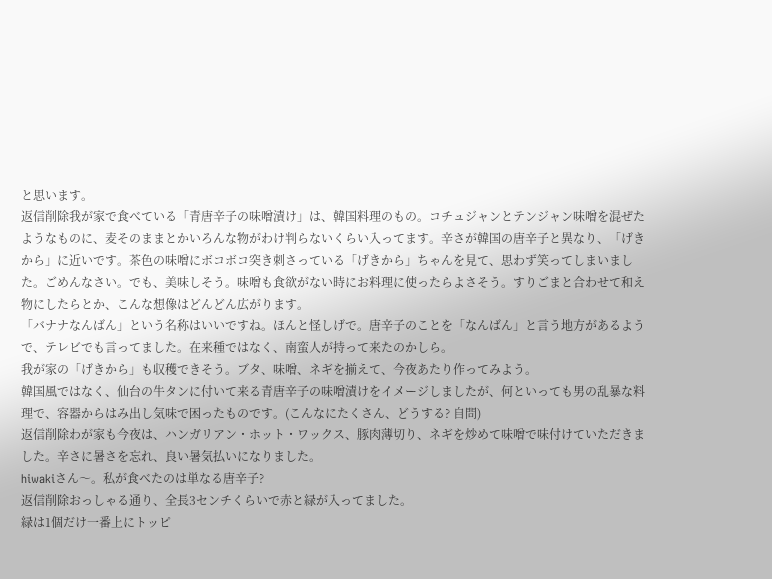と思います。
返信削除我が家で食べている「青唐辛子の味噌漬け」は、韓国料理のもの。コチュジャンとテンジャン味噌を混ぜたようなものに、麦そのままとかいろんな物がわけ判らないくらい入ってます。辛さが韓国の唐辛子と異なり、「げきから」に近いです。茶色の味噌にボコボコ突き刺さっている「げきから」ちゃんを見て、思わず笑ってしまいました。ごめんなさい。でも、美味しそう。味噌も食欲がない時にお料理に使ったらよさそう。すりごまと合わせて和え物にしたらとか、こんな想像はどんどん広がります。
「バナナなんばん」という名称はいいですね。ほんと怪しげで。唐辛子のことを「なんばん」と言う地方があるようで、テレビでも言ってました。在来種ではなく、南蛮人が持って来たのかしら。
我が家の「げきから」も収穫できそう。ブタ、味噌、ネギを揃えて、今夜あたり作ってみよう。
韓国風ではなく、仙台の牛タンに付いて来る青唐辛子の味噌漬けをイメージしましたが、何といっても男の乱暴な料理で、容器からはみ出し気味で困ったものです。(こんなにたくさん、どうする? 自問)
返信削除わが家も今夜は、ハンガリアン・ホット・ワックス、豚肉薄切り、ネギを炒めて味噌で味付けていただきました。辛さに暑さを忘れ、良い暑気払いになりました。
hiwakiさん〜。私が食べたのは単なる唐辛子?
返信削除おっしゃる通り、全長3センチくらいで赤と緑が入ってました。
緑は1個だけ一番上にトッピ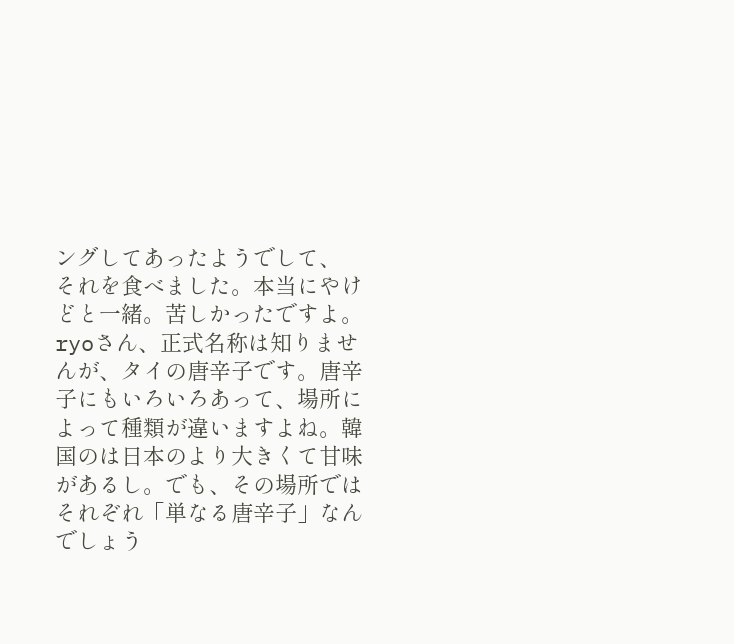ングしてあったようでして、
それを食べました。本当にやけどと一緒。苦しかったですよ。
ryoさん、正式名称は知りませんが、タイの唐辛子です。唐辛子にもいろいろあって、場所によって種類が違いますよね。韓国のは日本のより大きくて甘味があるし。でも、その場所ではそれぞれ「単なる唐辛子」なんでしょう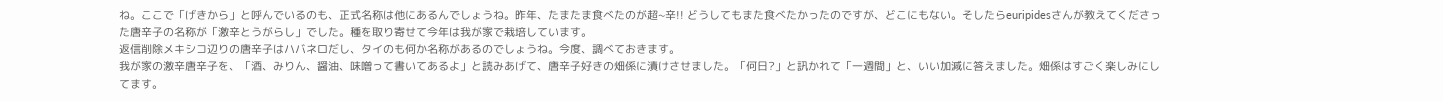ね。ここで「げきから」と呼んでいるのも、正式名称は他にあるんでしょうね。昨年、たまたま食べたのが超~辛!! どうしてもまた食べたかったのですが、どこにもない。そしたらeuripidesさんが教えてくださった唐辛子の名称が「激辛とうがらし」でした。種を取り寄せて今年は我が家で栽培しています。
返信削除メキシコ辺りの唐辛子はハバネロだし、タイのも何か名称があるのでしょうね。今度、調べておきます。
我が家の激辛唐辛子を、「酒、みりん、醤油、味噌って書いてあるよ」と読みあげて、唐辛子好きの畑係に漬けさせました。「何日?」と訊かれて「一週間」と、いい加減に答えました。畑係はすごく楽しみにしてます。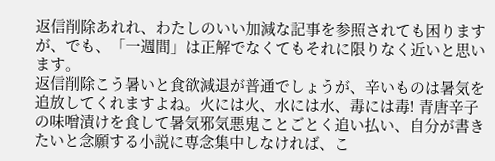返信削除あれれ、わたしのいい加減な記事を参照されても困りますが、でも、「一週間」は正解でなくてもそれに限りなく近いと思います。
返信削除こう暑いと食欲減退が普通でしょうが、辛いものは暑気を追放してくれますよね。火には火、水には水、毒には毒! 青唐辛子の味噌漬けを食して暑気邪気悪鬼ことごとく追い払い、自分が書きたいと念願する小説に専念集中しなければ、こ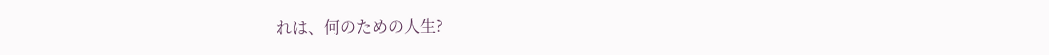れは、何のための人生?